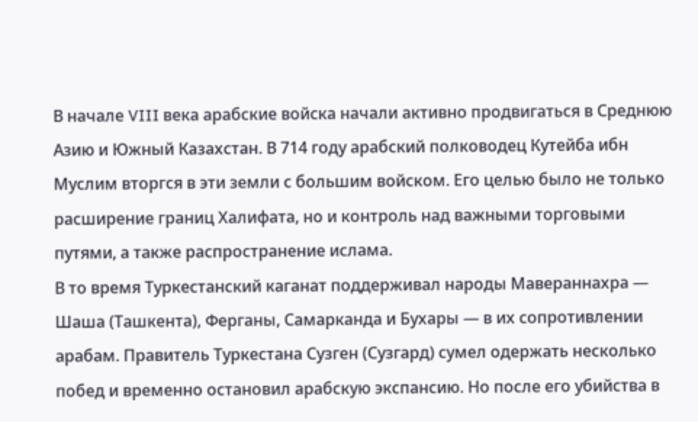В начале VIII века арабские войска начали активно продвигаться в Среднюю Азию и Южный Казахстан. В 714 году арабский полководец Кутейба ибн Муслим вторгся в эти земли с большим войском. Его целью было не только расширение границ Халифата, но и контроль над важными торговыми путями, а также распространение ислама.
В то время Туркестанский каганат поддерживал народы Мавераннахра — Шаша (Ташкента), Ферганы, Самарканда и Бухары — в их сопротивлении арабам. Правитель Туркестана Сузген (Сузгард) сумел одержать несколько побед и временно остановил арабскую экспансию. Но после его убийства в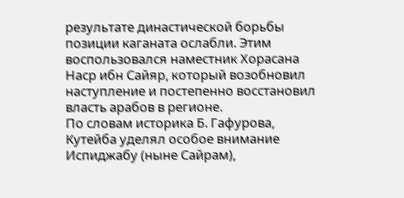результате династической борьбы позиции каганата ослабли. Этим воспользовался наместник Хорасана Наср ибн Сайяр, который возобновил наступление и постепенно восстановил власть арабов в регионе.
По словам историка Б. Гафурова, Кутейба уделял особое внимание Испиджабу (ныне Сайрам),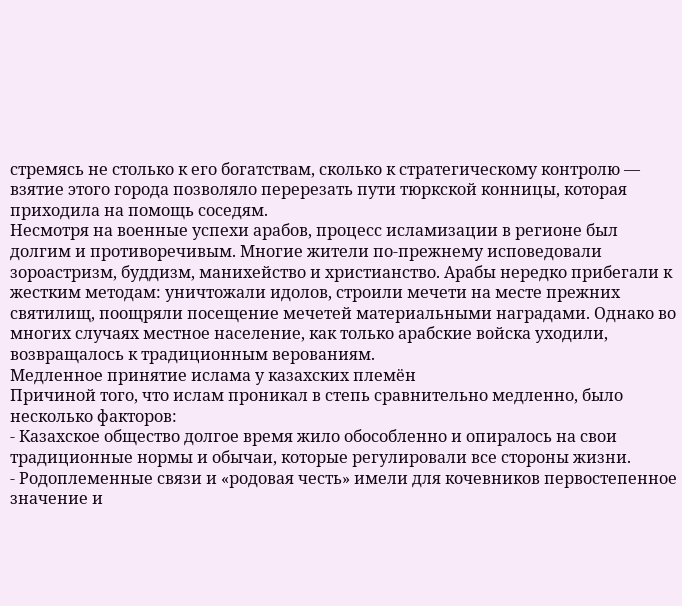стремясь не столько к его богатствам, сколько к стратегическому контролю — взятие этого города позволяло перерезать пути тюркской конницы, которая приходила на помощь соседям.
Несмотря на военные успехи арабов, процесс исламизации в регионе был долгим и противоречивым. Многие жители по-прежнему исповедовали зороастризм, буддизм, манихейство и христианство. Арабы нередко прибегали к жестким методам: уничтожали идолов, строили мечети на месте прежних святилищ, поощряли посещение мечетей материальными наградами. Однако во многих случаях местное население, как только арабские войска уходили, возвращалось к традиционным верованиям.
Медленное принятие ислама у казахских племён
Причиной того, что ислам проникал в степь сравнительно медленно, было несколько факторов:
- Казахское общество долгое время жило обособленно и опиралось на свои традиционные нормы и обычаи, которые регулировали все стороны жизни.
- Родоплеменные связи и «родовая честь» имели для кочевников первостепенное значение и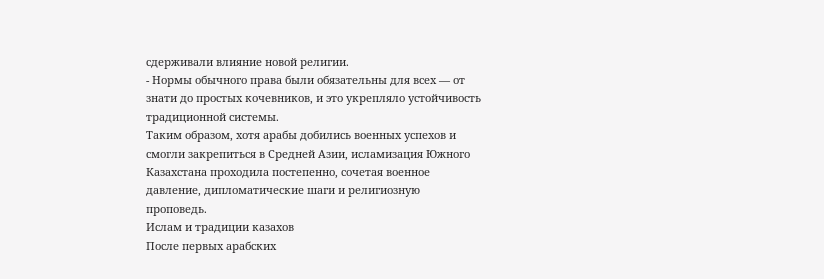сдерживали влияние новой религии.
- Нормы обычного права были обязательны для всех — от знати до простых кочевников, и это укрепляло устойчивость традиционной системы.
Таким образом, хотя арабы добились военных успехов и смогли закрепиться в Средней Азии, исламизация Южного Казахстана проходила постепенно, сочетая военное давление, дипломатические шаги и религиозную проповедь.
Ислам и традиции казахов
После первых арабских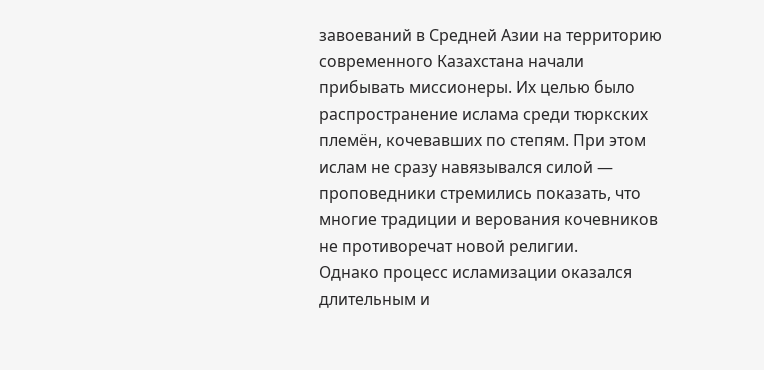завоеваний в Средней Азии на территорию современного Казахстана начали прибывать миссионеры. Их целью было распространение ислама среди тюркских племён, кочевавших по степям. При этом ислам не сразу навязывался силой — проповедники стремились показать, что многие традиции и верования кочевников не противоречат новой религии.
Однако процесс исламизации оказался длительным и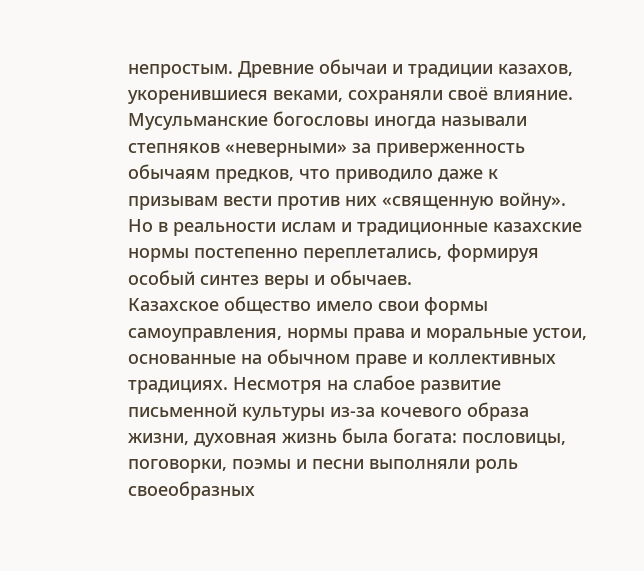непростым. Древние обычаи и традиции казахов, укоренившиеся веками, сохраняли своё влияние. Мусульманские богословы иногда называли степняков «неверными» за приверженность обычаям предков, что приводило даже к призывам вести против них «священную войну». Но в реальности ислам и традиционные казахские нормы постепенно переплетались, формируя особый синтез веры и обычаев.
Казахское общество имело свои формы самоуправления, нормы права и моральные устои, основанные на обычном праве и коллективных традициях. Несмотря на слабое развитие письменной культуры из-за кочевого образа жизни, духовная жизнь была богата: пословицы, поговорки, поэмы и песни выполняли роль своеобразных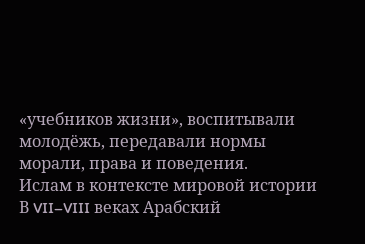«учебников жизни», воспитывали молодёжь, передавали нормы морали, права и поведения.
Ислам в контексте мировой истории
В VII–VIII веках Арабский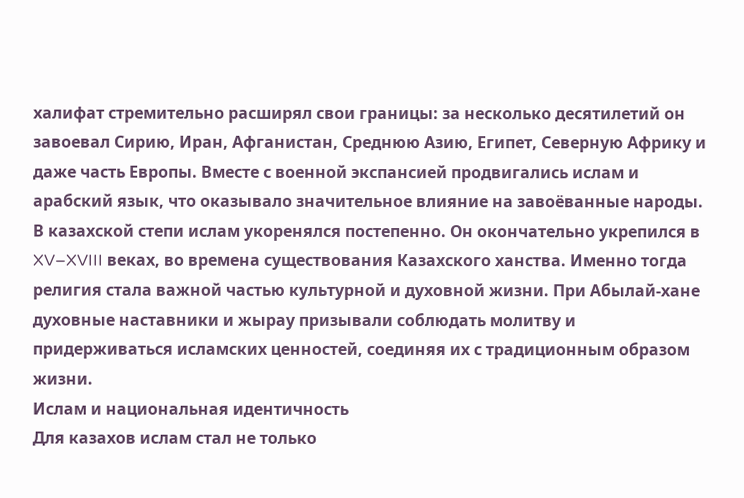халифат стремительно расширял свои границы: за несколько десятилетий он завоевал Сирию, Иран, Афганистан, Среднюю Азию, Египет, Северную Африку и даже часть Европы. Вместе с военной экспансией продвигались ислам и арабский язык, что оказывало значительное влияние на завоёванные народы.
В казахской степи ислам укоренялся постепенно. Он окончательно укрепился в XV–XVIII веках, во времена существования Казахского ханства. Именно тогда религия стала важной частью культурной и духовной жизни. При Абылай-хане духовные наставники и жырау призывали соблюдать молитву и придерживаться исламских ценностей, соединяя их с традиционным образом жизни.
Ислам и национальная идентичность
Для казахов ислам стал не только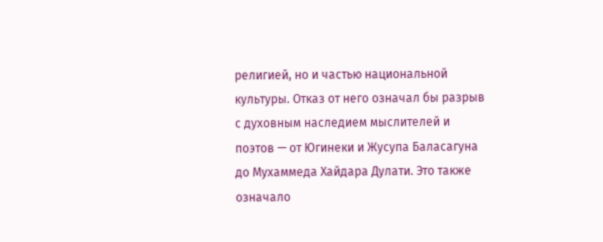религией, но и частью национальной культуры. Отказ от него означал бы разрыв с духовным наследием мыслителей и поэтов — от Югинеки и Жусупа Баласагуна до Мухаммеда Хайдара Дулати. Это также означало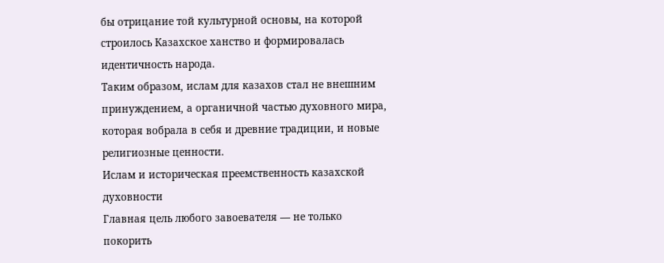бы отрицание той культурной основы, на которой строилось Казахское ханство и формировалась идентичность народа.
Таким образом, ислам для казахов стал не внешним принуждением, а органичной частью духовного мира, которая вобрала в себя и древние традиции, и новые религиозные ценности.
Ислам и историческая преемственность казахской духовности
Главная цель любого завоевателя — не только покорить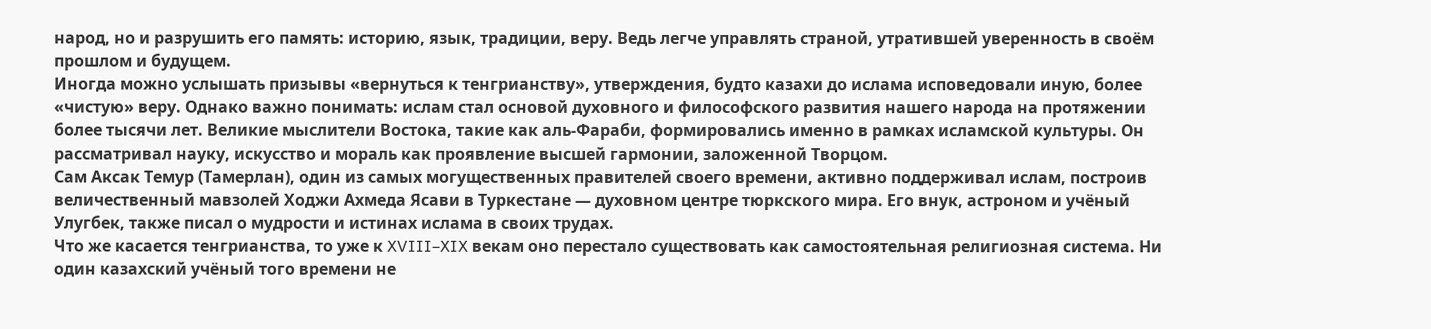народ, но и разрушить его память: историю, язык, традиции, веру. Ведь легче управлять страной, утратившей уверенность в своём прошлом и будущем.
Иногда можно услышать призывы «вернуться к тенгрианству», утверждения, будто казахи до ислама исповедовали иную, более «чистую» веру. Однако важно понимать: ислам стал основой духовного и философского развития нашего народа на протяжении более тысячи лет. Великие мыслители Востока, такие как аль-Фараби, формировались именно в рамках исламской культуры. Он рассматривал науку, искусство и мораль как проявление высшей гармонии, заложенной Творцом.
Сам Аксак Темур (Тамерлан), один из самых могущественных правителей своего времени, активно поддерживал ислам, построив величественный мавзолей Ходжи Ахмеда Ясави в Туркестане — духовном центре тюркского мира. Его внук, астроном и учёный Улугбек, также писал о мудрости и истинах ислама в своих трудах.
Что же касается тенгрианства, то уже к XVIII–XIX векам оно перестало существовать как самостоятельная религиозная система. Ни один казахский учёный того времени не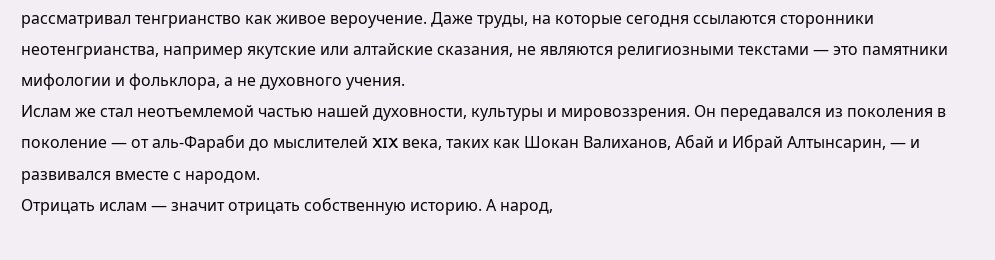рассматривал тенгрианство как живое вероучение. Даже труды, на которые сегодня ссылаются сторонники неотенгрианства, например якутские или алтайские сказания, не являются религиозными текстами — это памятники мифологии и фольклора, а не духовного учения.
Ислам же стал неотъемлемой частью нашей духовности, культуры и мировоззрения. Он передавался из поколения в поколение — от аль-Фараби до мыслителей XIX века, таких как Шокан Валиханов, Абай и Ибрай Алтынсарин, — и развивался вместе с народом.
Отрицать ислам — значит отрицать собственную историю. А народ,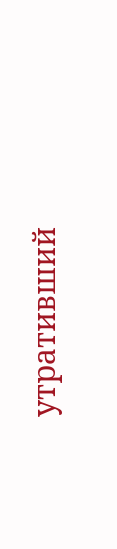утративший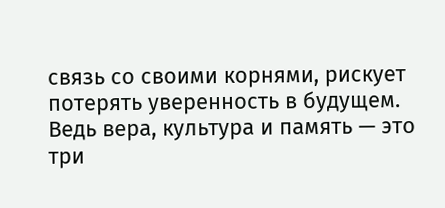связь со своими корнями, рискует потерять уверенность в будущем. Ведь вера, культура и память — это три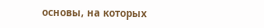основы, на которых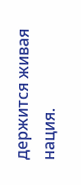держится живая нация.